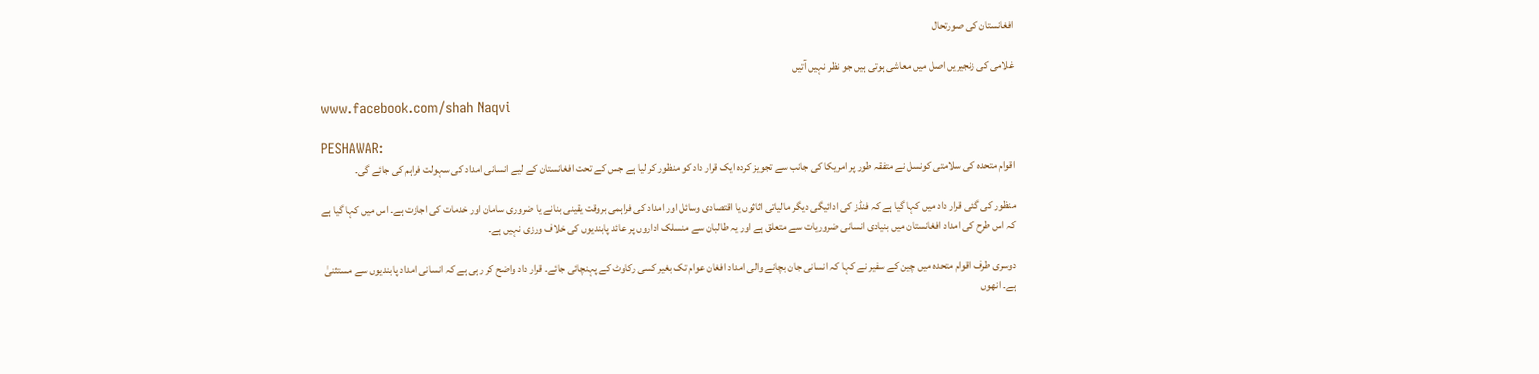افغانستان کی صورتحال

غلامی کی زنجیریں اصل میں معاشی ہوتی ہیں جو نظر نہیں آتیں

www.facebook.com/shah Naqvi

PESHAWAR:
اقوام متحدہ کی سلامتی کونسل نے متفقہ طور پر امریکا کی جانب سے تجویز کردہ ایک قرار داد کو منظور کر لیا ہے جس کے تحت افغانستان کے لیے انسانی امداد کی سہولت فراہم کی جائے گی۔

منظور کی گئی قرار داد میں کہا گیا ہے کہ فنڈز کی ادائیگی دیگر مالیاتی اثاثوں یا اقتصادی وسائل اور امداد کی فراہمی بروقت یقینی بنانے یا ضروری سامان اور خدمات کی اجازت ہے۔ اس میں کہا گیا ہے کہ اس طرح کی امداد افغانستان میں بنیادی انسانی ضروریات سے متعلق ہے اور یہ طالبان سے منسلک اداروں پر عائد پابندیوں کی خلاف ورزی نہیں ہے۔

دوسری طرف اقوام متحدہ میں چین کے سفیر نے کہا کہ انسانی جان بچانے والی امداد افغان عوام تک بغیر کسی رکاوٹ کے پہنچائی جائے۔ قرار داد واضح کر رہی ہے کہ انسانی امداد پابندیوں سے مستثنیٰ ہے۔ انھوں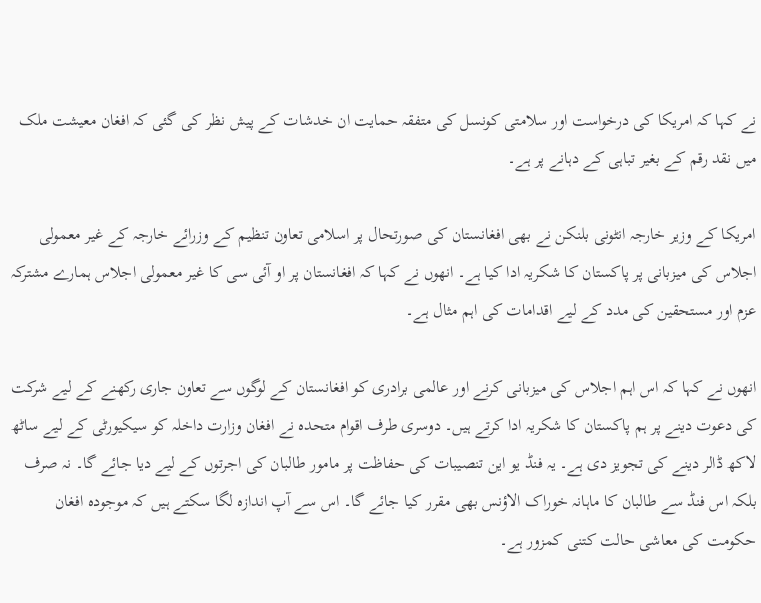نے کہا کہ امریکا کی درخواست اور سلامتی کونسل کی متفقہ حمایت ان خدشات کے پیش نظر کی گئی کہ افغان معیشت ملک میں نقد رقم کے بغیر تباہی کے دہانے پر ہے۔

امریکا کے وزیر خارجہ انٹونی بلنکن نے بھی افغانستان کی صورتحال پر اسلامی تعاون تنظیم کے وزرائے خارجہ کے غیر معمولی اجلاس کی میزبانی پر پاکستان کا شکریہ ادا کیا ہے۔ انھوں نے کہا کہ افغانستان پر او آئی سی کا غیر معمولی اجلاس ہمارے مشترکہ عزم اور مستحقین کی مدد کے لیے اقدامات کی اہم مثال ہے۔

انھوں نے کہا کہ اس اہم اجلاس کی میزبانی کرنے اور عالمی برادری کو افغانستان کے لوگوں سے تعاون جاری رکھنے کے لیے شرکت کی دعوت دینے پر ہم پاکستان کا شکریہ ادا کرتے ہیں۔ دوسری طرف اقوام متحدہ نے افغان وزارت داخلہ کو سیکیورٹی کے لیے ساٹھ لاکھ ڈالر دینے کی تجویز دی ہے۔ یہ فنڈ یو این تنصیبات کی حفاظت پر مامور طالبان کی اجرتوں کے لیے دیا جائے گا۔ نہ صرف بلکہ اس فنڈ سے طالبان کا ماہانہ خوراک الاؤنس بھی مقرر کیا جائے گا۔ اس سے آپ اندازہ لگا سکتے ہیں کہ موجودہ افغان حکومت کی معاشی حالت کتنی کمزور ہے۔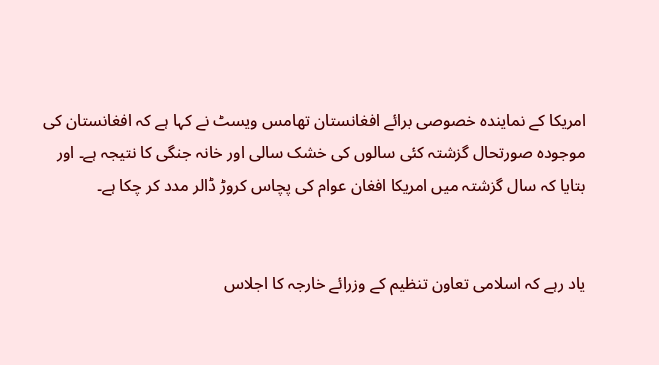امریکا کے نمایندہ خصوصی برائے افغانستان تھامس ویسٹ نے کہا ہے کہ افغانستان کی موجودہ صورتحال گزشتہ کئی سالوں کی خشک سالی اور خانہ جنگی کا نتیجہ ہے۔ اور بتایا کہ سال گزشتہ میں امریکا افغان عوام کی پچاس کروڑ ڈالر مدد کر چکا ہے۔


یاد رہے کہ اسلامی تعاون تنظیم کے وزرائے خارجہ کا اجلاس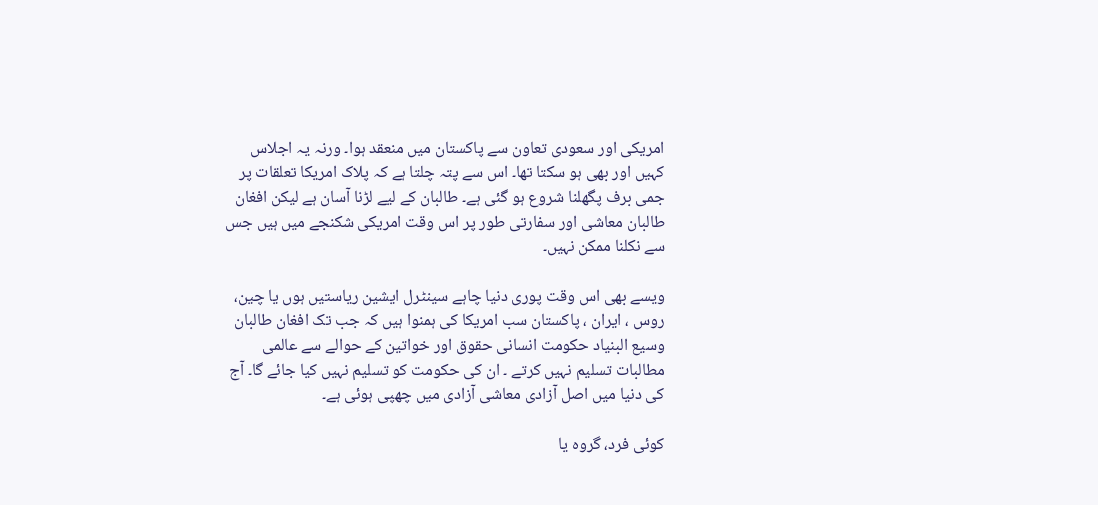امریکی اور سعودی تعاون سے پاکستان میں منعقد ہوا۔ ورنہ یہ اجلاس کہیں اور بھی ہو سکتا تھا۔ اس سے پتہ چلتا ہے کہ پلاک امریکا تعلقات پر جمی برف پگھلنا شروع ہو گئی ہے۔ طالبان کے لیے لڑنا آسان ہے لیکن افغان طالبان معاشی اور سفارتی طور پر اس وقت امریکی شکنجے میں ہیں جس سے نکلنا ممکن نہیں۔

ویسے بھی اس وقت پوری دنیا چاہے سینٹرل ایشین ریاستیں ہوں یا چین، روس ، ایران ، پاکستان سب امریکا کی ہمنوا ہیں کہ جب تک افغان طالبان وسیع البنیاد حکومت انسانی حقوق اور خواتین کے حوالے سے عالمی مطالبات تسلیم نہیں کرتے ۔ ان کی حکومت کو تسلیم نہیں کیا جائے گا۔ آج کی دنیا میں اصل آزادی معاشی آزادی میں چھپی ہوئی ہے۔

کوئی فرد، گروہ یا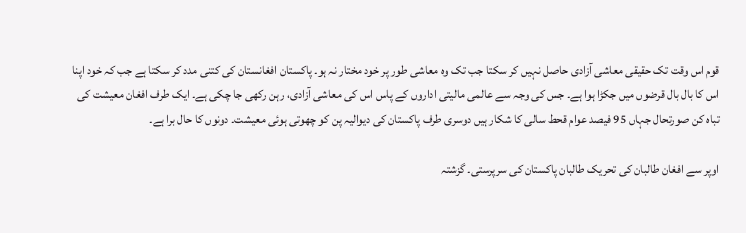قوم اس وقت تک حقیقی معاشی آزادی حاصل نہیں کر سکتا جب تک وہ معاشی طور پر خود مختار نہ ہو۔ پاکستان افغانستان کی کتنی مدد کر سکتا ہے جب کہ خود اپنا اس کا بال بال قرضوں میں جکڑا ہوا ہے۔ جس کی وجہ سے عالمی مالیتی اداروں کے پاس اس کی معاشی آزادی، رہن رکھی جا چکی ہے۔ ایک طرف افغان معیشت کی تباہ کن صورتحال جہاں 95 فیصد عوام قحط سالی کا شکار ہیں دوسری طرف پاکستان کی دیوالیہ پن کو چھوتی ہوئی معیشت۔ دونوں کا حال برا ہے۔

اوپر سے افغان طالبان کی تحریک طالبان پاکستان کی سرپرستی۔ گزشتہ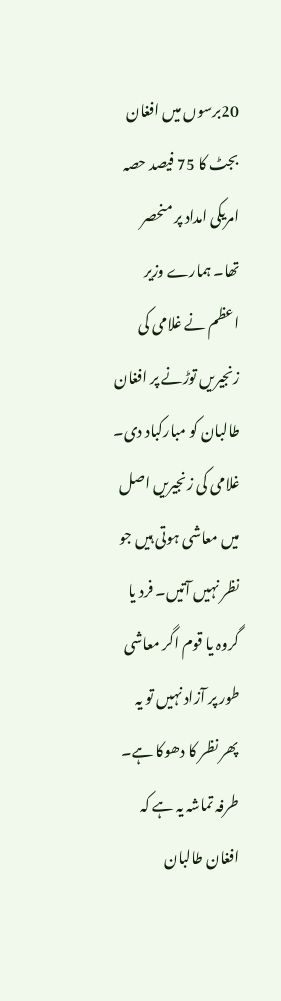20برسوں میں افغان بجٹ کا 75 فیصد حصہ امریکی امداد پر منحصر تھا۔ ہمارے وزیر اعظم نے غلامی کی زنجیریں توڑنے پر افغان طالبان کو مبارکباد دی۔ غلامی کی زنجیریں اصل میں معاشی ہوتی ہیں جو نظر نہیں آتیں۔ فرد یا گروہ یا قوم اگر معاشی طور پر آزاد نہیں تو یہ پھر نظر کا دھوکا ہے۔ طرفہ تماشہ یہ ہے کہ افغان طالبان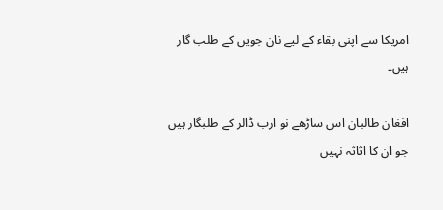امریکا سے اپنی بقاء کے لیے نان جویں کے طلب گار ہیں۔

افغان طالبان اس ساڑھے نو ارب ڈالر کے طلبگار ہیں جو ان کا اثاثہ نہیں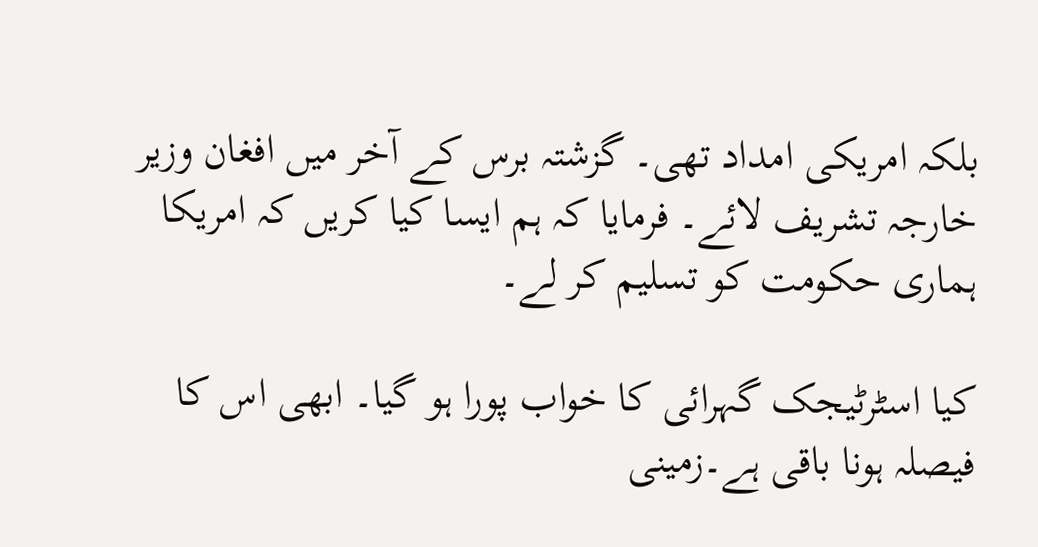بلکہ امریکی امداد تھی۔ گزشتہ برس کے آخر میں افغان وزیر خارجہ تشریف لائے۔ فرمایا کہ ہم ایسا کیا کریں کہ امریکا ہماری حکومت کو تسلیم کر لے۔

کیا اسٹرٹیجک گہرائی کا خواب پورا ہو گیا۔ ابھی اس کا فیصلہ ہونا باقی ہے۔زمینی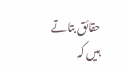حقائق بتاتے ہیں کہ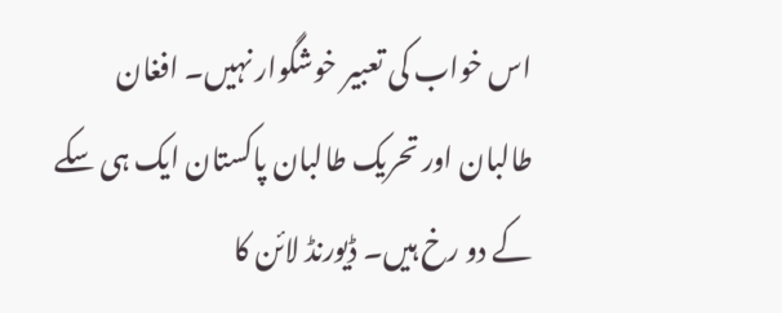اس خواب کی تعبیر خوشگوار نہیں۔ افغان طالبان اور تحریک طالبان پاکستان ایک ہی سکے کے دو رخ ہیں۔ ڈیورنڈ لائن کا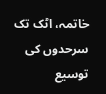خاتمہ، اٹک تک سرحدوں کی توسیع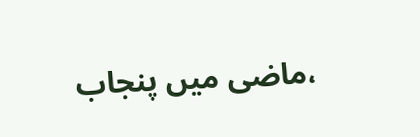،ماضی میں پنجاب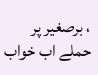، برصغیر پر حملے اب خواب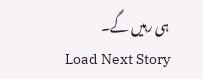ہی رہیں گے۔
Load Next Story